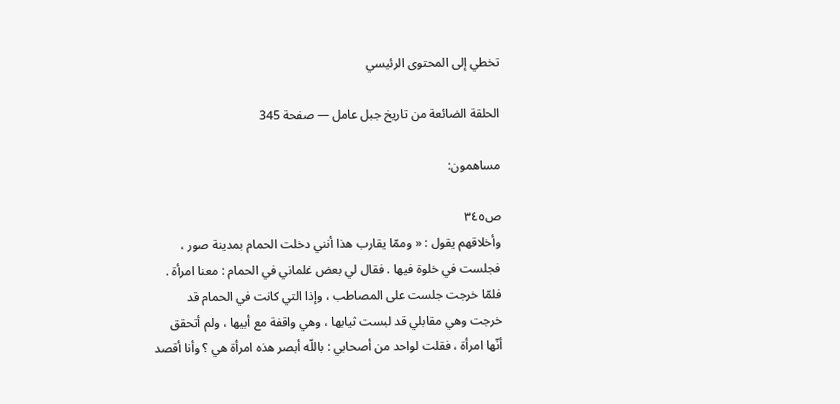تخطي إلى المحتوى الرئيسي

الحلقة الضائعة من تاريخ جبل عامل — صفحة 345

مساهمون:

ص٣٤٥
وأخلاقهم يقول : « وممّا يقارب هذا أنني دخلت الحمام بمدينة صور ، فجلست في خلوة فيها . فقال لي بعض غلماني في الحمام : معنا امرأة . فلمّا خرجت جلست على المصاطب ، وإذا التي كانت في الحمام قد خرجت وهي مقابلي قد لبست ثيابها ، وهي واقفة مع أبيها ، ولم أتحقق أنّها امرأة ، فقلت لواحد من أصحابي : باللّه أبصر هذه امرأة هي ؟ وأنا أقصد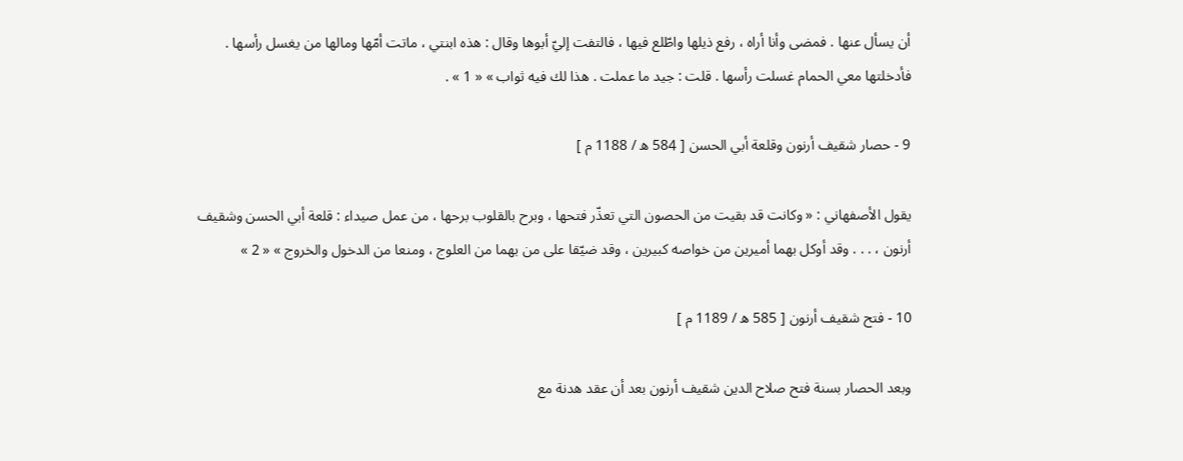أن يسأل عنها . فمضى وأنا أراه ، رفع ذيلها واطّلع فيها ، فالتفت إليّ أبوها وقال : هذه ابنتي ، ماتت أمّها ومالها من يغسل رأسها . فأدخلتها معي الحمام غسلت رأسها . قلت : جيد ما عملت . هذا لك فيه ثواب » « 1 » .

9 - حصار شقيف أرنون وقلعة أبي الحسن [ 584 ه / 1188 م ]

يقول الأصفهاني : « وكانت قد بقيت من الحصون التي تعذّر فتحها ، وبرح بالقلوب برحها ، من عمل صيداء : قلعة أبي الحسن وشقيف أرنون ، . . . وقد أوكل بهما أميرين من خواصه كبيرين ، وقد ضيّقا على من بهما من العلوج ، ومنعا من الدخول والخروج » « 2 »

10 - فتح شقيف أرنون [ 585 ه / 1189 م ]

وبعد الحصار بسنة فتح صلاح الدين شقيف أرنون بعد أن عقد هدنة مع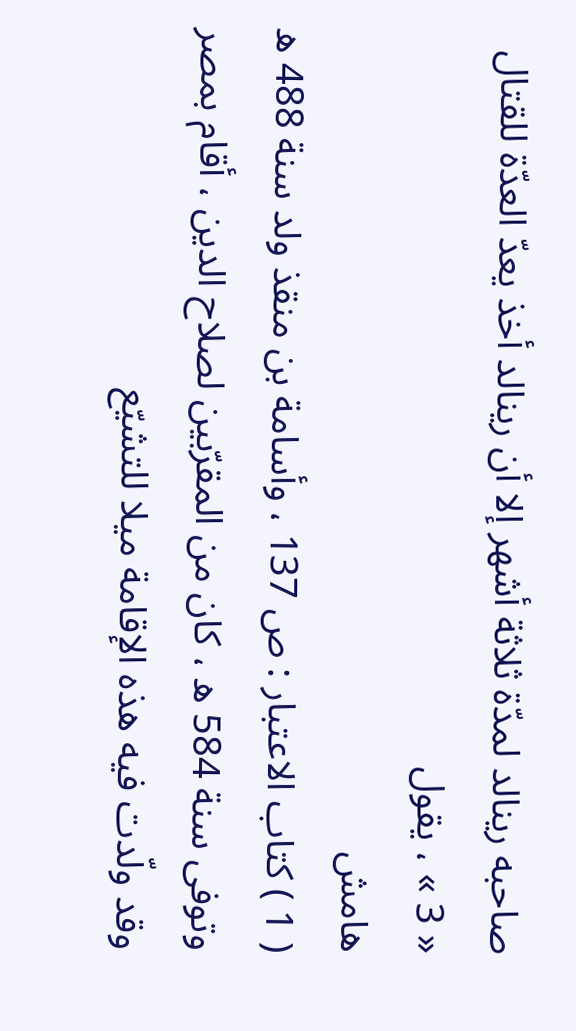صاحبه رينالد لمدّة ثلاثة أشهر إلا أن رينالد أخذ يعدّ العدّة للقتال « 3 » ، يقول
هامش
( 1 ) كتاب الاعتبار : ص 137 ، وأسامة بن منقذ ولد سنة 488 ه وتوفى سنة 584 ه ، كان من المقرّبين لصلاح الدين ، أقام بمصر وقد ولّدت فيه هذه الإقامة ميلا للتشيّع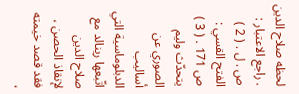لحظه صلاح الدين . راجع الاعتبار : ص . ل . ( 2 ) الفتح القسي : ص 171 . ( 3 ) يتحدّث وليم الصوري عن أساليب الدبلوماسية التي اتّبعها رينالد مع صلاح الدين لإنقاذ الحصن ، فقد قصد خيمته ،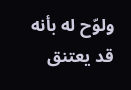ولوّح له بأنه قد يعتنق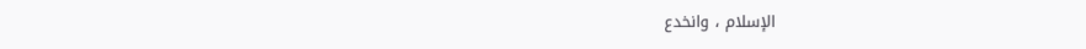الإسلام ، وانخدع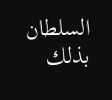السلطان بذلك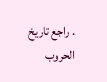. راجع تاريخ الحروب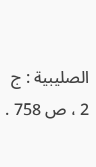الصليبية : ج 2 ، ص 758 .